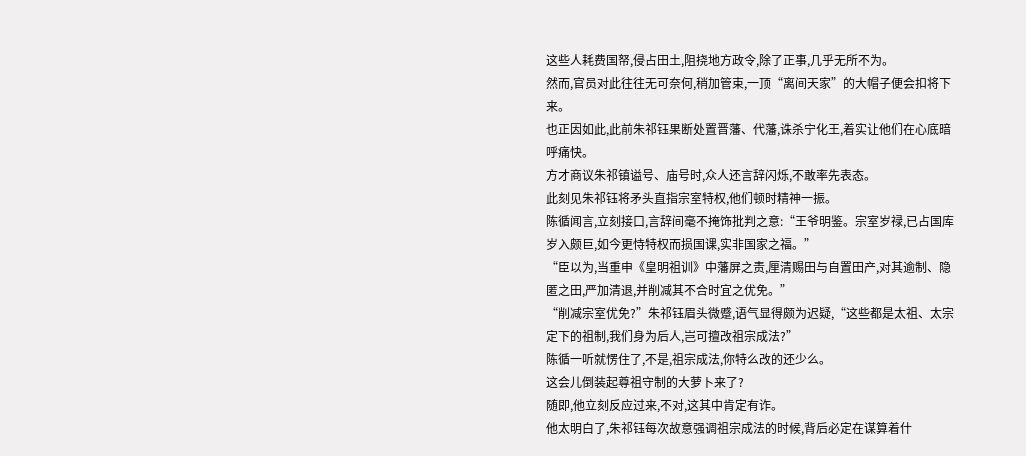这些人耗费国帑,侵占田土,阻挠地方政令,除了正事,几乎无所不为。
然而,官员对此往往无可奈何,稍加管束,一顶“离间天家”的大帽子便会扣将下来。
也正因如此,此前朱祁钰果断处置晋藩、代藩,诛杀宁化王,着实让他们在心底暗呼痛快。
方才商议朱祁镇谥号、庙号时,众人还言辞闪烁,不敢率先表态。
此刻见朱祁钰将矛头直指宗室特权,他们顿时精神一振。
陈循闻言,立刻接口,言辞间毫不掩饰批判之意:“王爷明鉴。宗室岁禄,已占国库岁入颇巨,如今更恃特权而损国课,实非国家之福。”
“臣以为,当重申《皇明祖训》中藩屏之责,厘清赐田与自置田产,对其逾制、隐匿之田,严加清退,并削减其不合时宜之优免。”
“削减宗室优免?”朱祁钰眉头微蹙,语气显得颇为迟疑,“这些都是太祖、太宗定下的祖制,我们身为后人,岂可擅改祖宗成法?”
陈循一听就愣住了,不是,祖宗成法,你特么改的还少么。
这会儿倒装起尊祖守制的大萝卜来了?
随即,他立刻反应过来,不对,这其中肯定有诈。
他太明白了,朱祁钰每次故意强调祖宗成法的时候,背后必定在谋算着什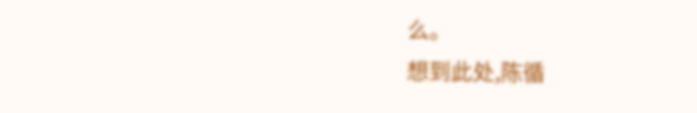么。
想到此处,陈循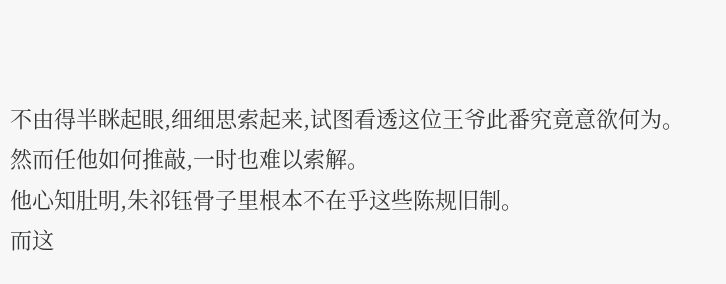不由得半眯起眼,细细思索起来,试图看透这位王爷此番究竟意欲何为。
然而任他如何推敲,一时也难以索解。
他心知肚明,朱祁钰骨子里根本不在乎这些陈规旧制。
而这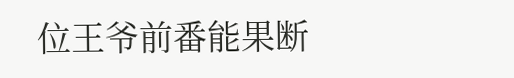位王爷前番能果断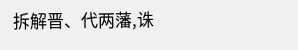拆解晋、代两藩,诛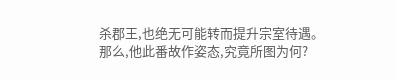杀郡王,也绝无可能转而提升宗室待遇。
那么,他此番故作姿态,究竟所图为何?